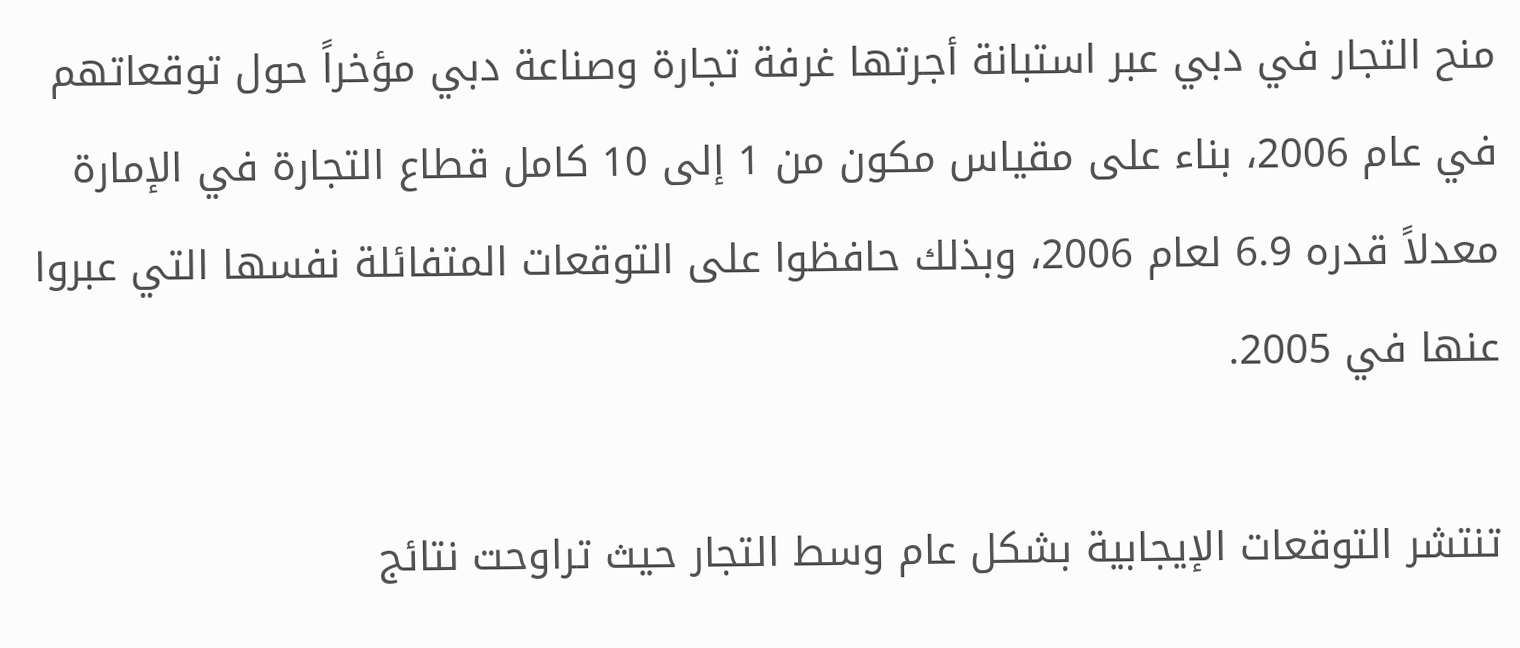منح التجار في دبي عبر استبانة أجرتها غرفة تجارة وصناعة دبي مؤخراً حول توقعاتهم في عام 2006، بناء على مقياس مكون من 1 إلى 10 كامل قطاع التجارة في الإمارة معدلاً قدره 6.9 لعام 2006، وبذلك حافظوا على التوقعات المتفائلة نفسها التي عبروا عنها في 2005.

تنتشر التوقعات الإيجابية بشكل عام وسط التجار حيث تراوحت نتائج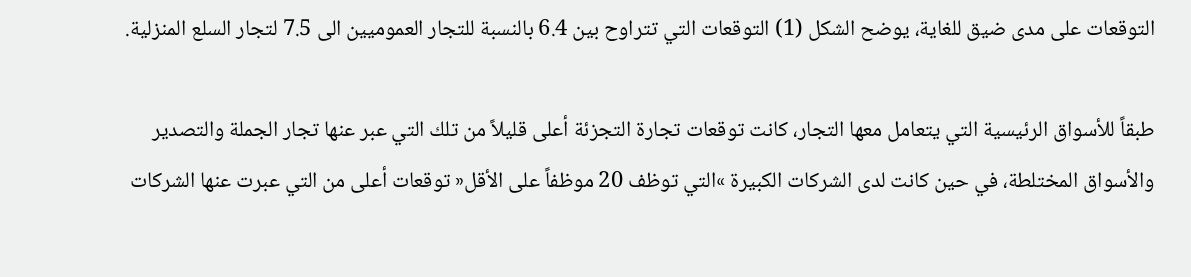التوقعات على مدى ضيق للغاية، يوضح الشكل (1) التوقعات التي تتراوح بين 6.4 بالنسبة للتجار العموميين الى 7.5 لتجار السلع المنزلية.

طبقاً للأسواق الرئيسية التي يتعامل معها التجار، كانت توقعات تجارة التجزئة أعلى قليلاً من تلك التي عبر عنها تجار الجملة والتصدير والأسواق المختلطة، في حين كانت لدى الشركات الكبيرة »التي توظف 20 موظفاً على الأقل« توقعات أعلى من التي عبرت عنها الشركات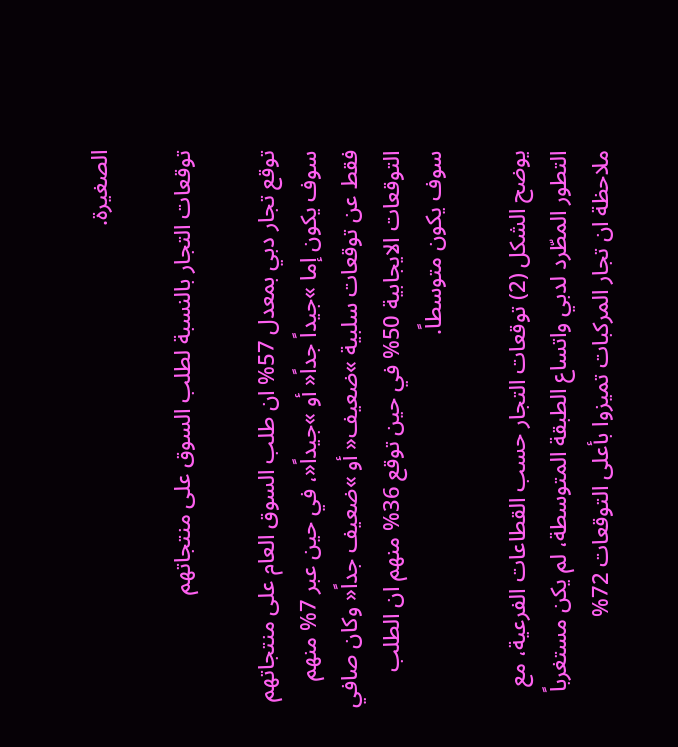الصغيرة.

توقعات التجار بالنسبة لطلب السوق على منتجاتهم

توقع تجار دبي بمعدل 57% ان طلب السوق العام على منتجاتهم سوف يكون إما »جيداً جداً« أو »جيداً«، في حين عبر 7% منهم فقط عن توقعات سلبية »ضعيف« أو »ضعيف جداً« وكان صافي التوقعات الايجابية 50% في حين توقع 36% منهم ان الطلب سوف يكون متوسطاً.

يوضح الشكل (2) توقعات التجار حسب القطاعات الفرعية، مع التطور المطّرد لدبي واتساع الطبقة المتوسطة، لم يكن مستغرباً ملاحظة ان تجار المركبات تميزوا بأعلى التوقعات 72%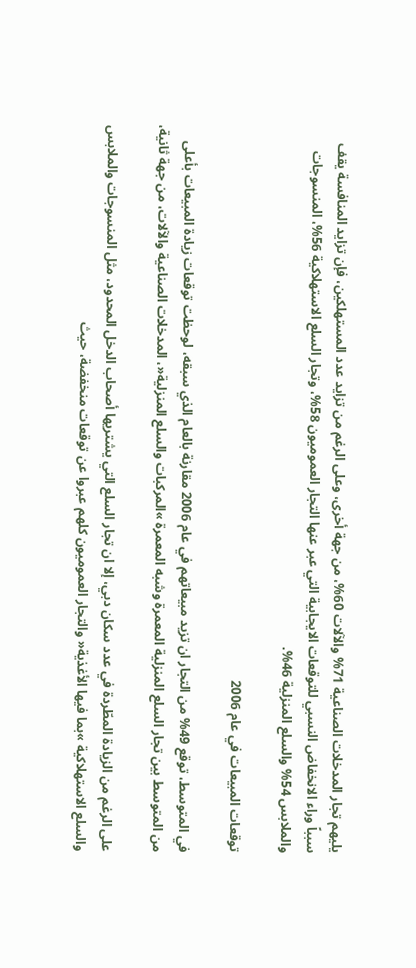يليهم تجار المدخلات الصناعية 71% والآلات 60%، من جهة أخرى، وعلى الرغم من تزايد عدد المستهلكين، فإن تزايد المنافسة يقف سبباً وراء الانخفاض النسبي للتوقعات الايجابية التي عبر عنها التجار العموميون 58%، وتجار السلع الاستهلاكية 56%، المنسوجات والملابس 54% والسلع المنزلية 46%.

توقعات المبيعات في عام 2006

في المتوسط، توقع 49% من التجار ان تزيد مبيعاتهم في عام 2006 مقارنة بالعام الذي سبقه، لوحظت توقعات زيادة المبيعات بأعلى من المتوسط بين تجار السلع المنزلية المعمرة وشبه المعمرة »المركبات والسلع المنزلية«، المدخلات الصناعية والآلات، من جهة ثانية،

على الرغم من الزيادة المطّردة في عدد سكان دبي، إلا ان تجار السلع التي يشتريها أصحاب الدخل المحدود، مثل المنسوجات والملابس والسلع الاستهلاكية »بما فيها الأغذية« والتجار العموميون كلهم عبروا عن توقعات منخفضة، حيث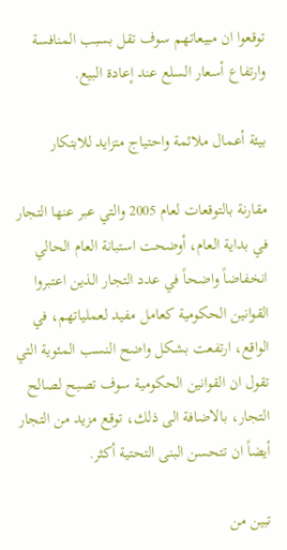توقعوا ان مبيعاتهم سوف تقل بسبب المنافسة وارتفاع أسعار السلع عند إعادة البيع.

بيئة أعمال ملائمة واحتياج متزايد للابتكار

مقارنة بالتوقعات لعام 2005 والتي عبر عنها التجار في بداية العام، أوضحت استبانة العام الحالي انخفاضاً واضحاً في عدد التجار الذين اعتبروا القوانين الحكومية كعامل مفيد لعملياتهم، في الواقع، ارتفعت بشكل واضح النسب المئوية التي تقول ان القوانين الحكومية سوف تصبح لصالح التجار، بالاضافة الى ذلك، توقع مزيد من التجار أيضاً ان تتحسن البنى التحتية أكثر.

تبين من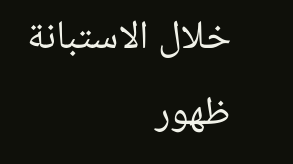خلال الاستبانة ظهور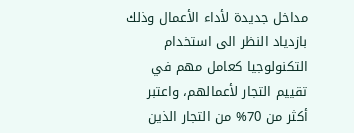مداخل جديدة لأداء الأعمال وذلك بازدياد النظر الى استخدام التكنولوجيا كعامل مهم في تقييم التجار لأعمالهم، واعتبر أكثر من 70% من التجار الذين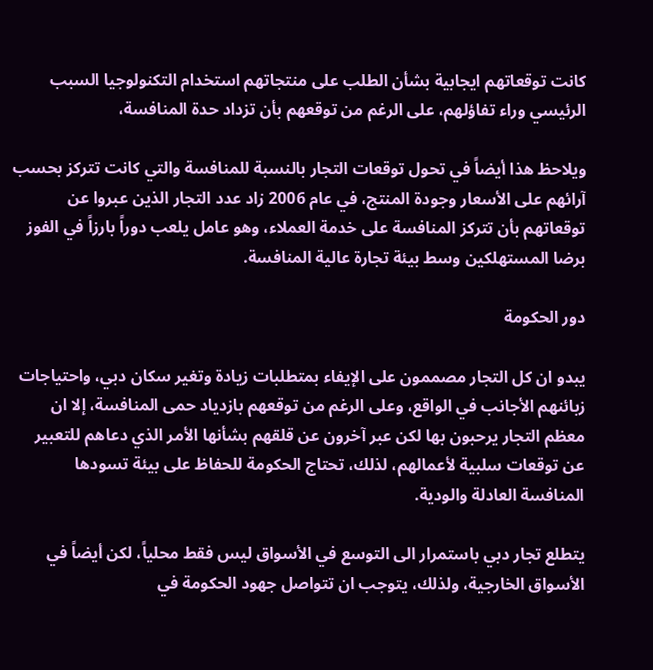كانت توقعاتهم ايجابية بشأن الطلب على منتجاتهم استخدام التكنولوجيا السبب الرئيسي وراء تفاؤلهم، على الرغم من توقعهم بأن تزداد حدة المنافسة،

ويلاحظ هذا أيضاً في تحول توقعات التجار بالنسبة للمنافسة والتي كانت تتركز بحسب آرائهم على الأسعار وجودة المنتج، في عام 2006 زاد عدد التجار الذين عبروا عن توقعاتهم بأن تتركز المنافسة على خدمة العملاء، وهو عامل يلعب دوراً بارزاً في الفوز برضا المستهلكين وسط بيئة تجارة عالية المنافسة.

دور الحكومة

يبدو ان كل التجار مصممون على الإيفاء بمتطلبات زيادة وتغير سكان دبي، واحتياجات زبائنهم الأجانب في الواقع، وعلى الرغم من توقعهم بازدياد حمى المنافسة، إلا ان معظم التجار يرحبون بها لكن عبر آخرون عن قلقهم بشأنها الأمر الذي دعاهم للتعبير عن توقعات سلبية لأعمالهم، لذلك، تحتاج الحكومة للحفاظ على بيئة تسودها المنافسة العادلة والودية.

يتطلع تجار دبي باستمرار الى التوسع في الأسواق ليس فقط محلياً، لكن أيضاً في الأسواق الخارجية، ولذلك، يتوجب ان تتواصل جهود الحكومة في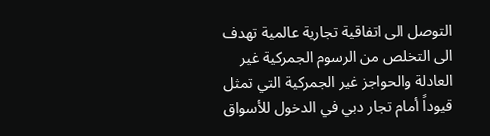التوصل الى اتفاقية تجارية عالمية تهدف الى التخلص من الرسوم الجمركية غير العادلة والحواجز غير الجمركية التي تمثل قيوداً أمام تجار دبي في الدخول للأسواق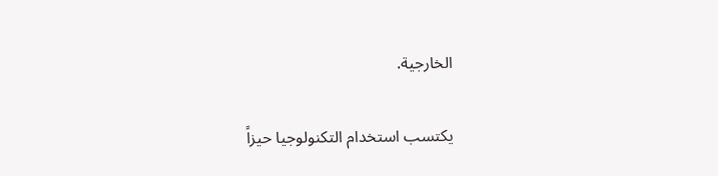الخارجية.

يكتسب استخدام التكنولوجيا حيزاً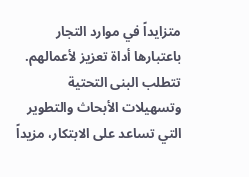متزايداً في موارد التجار باعتبارها أداة تعزيز لأعمالهم. تتطلب البنى التحتية وتسهيلات الأبحاث والتطوير التي تساعد على الابتكار، مزيداً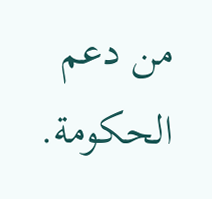من دعم الحكومة.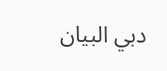دبي البيان